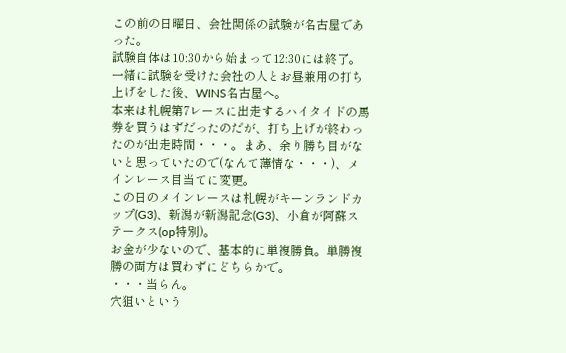この前の日曜日、会社関係の試験が名古屋であった。
試験自体は10:30から始まって12:30には終了。一緒に試験を受けた会社の人とお昼兼用の打ち上げをした後、WINS名古屋へ。
本来は札幌第7レースに出走するハイタイドの馬券を買うはずだったのだが、打ち上げが終わったのが出走時間・・・。まあ、余り勝ち目がないと思っていたので(なんて薄情な・・・)、メインレース目当てに変更。
この日のメインレースは札幌がキーンランドカップ(G3)、新潟が新潟記念(G3)、小倉が阿蘇ステークス(op特別)。
お金が少ないので、基本的に単複勝負。単勝複勝の両方は買わずにどちらかで。
・・・当らん。
穴狙いという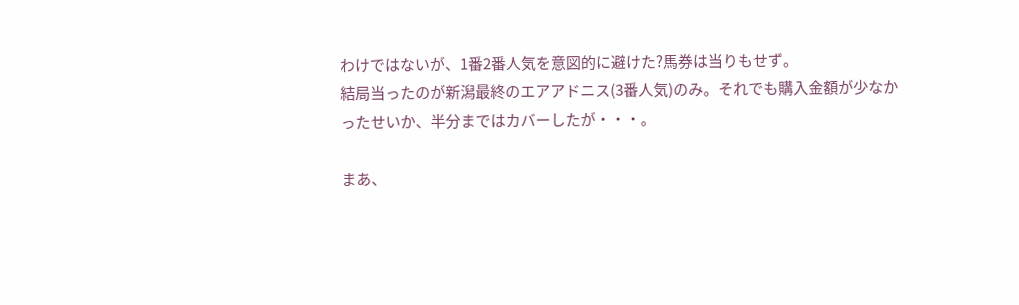わけではないが、1番2番人気を意図的に避けた?馬券は当りもせず。
結局当ったのが新潟最終のエアアドニス(3番人気)のみ。それでも購入金額が少なかったせいか、半分まではカバーしたが・・・。

まあ、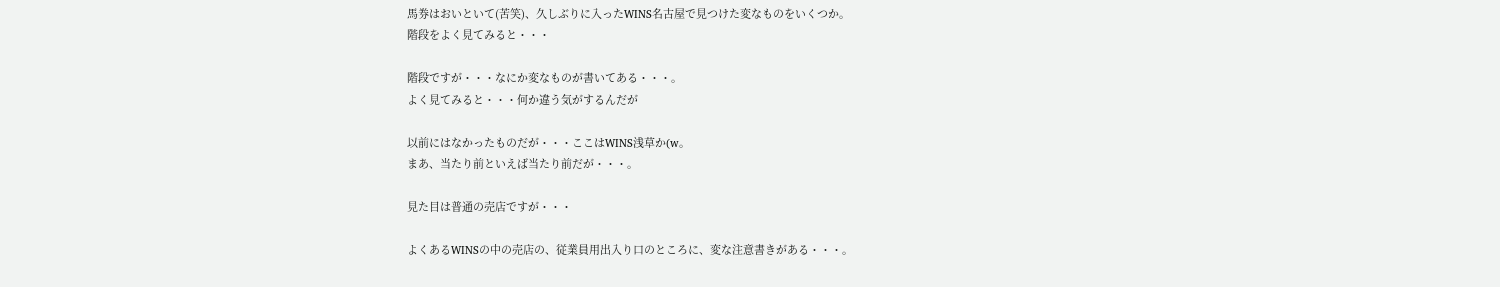馬券はおいといて(苦笑)、久しぶりに入ったWINS名古屋で見つけた変なものをいくつか。
階段をよく見てみると・・・

階段ですが・・・なにか変なものが書いてある・・・。
よく見てみると・・・何か違う気がするんだが

以前にはなかったものだが・・・ここはWINS浅草か(w。
まあ、当たり前といえば当たり前だが・・・。

見た目は普通の売店ですが・・・

よくあるWINSの中の売店の、従業員用出入り口のところに、変な注意書きがある・・・。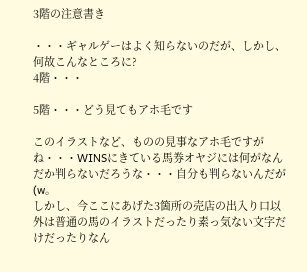3階の注意書き

・・・ギャルゲーはよく知らないのだが、しかし、何故こんなところに?
4階・・・

5階・・・どう見てもアホ毛です

このイラストなど、ものの見事なアホ毛ですがね・・・WINSにきている馬券オヤジには何がなんだか判らないだろうな・・・自分も判らないんだが(w。
しかし、今ここにあげた3箇所の売店の出入り口以外は普通の馬のイラストだったり素っ気ない文字だけだったりなん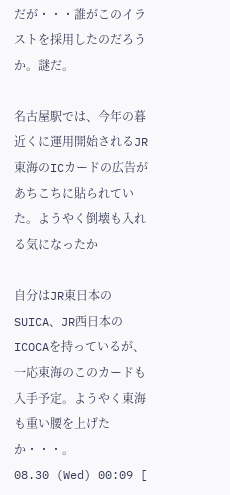だが・・・誰がこのイラストを採用したのだろうか。謎だ。

名古屋駅では、今年の暮近くに運用開始されるJR東海のICカードの広告があちこちに貼られていた。ようやく倒壊も入れる気になったか

自分はJR東日本のSUICA、JR西日本のICOCAを持っているが、一応東海のこのカードも入手予定。ようやく東海も重い腰を上げたか・・・。
08.30 (Wed) 00:09 [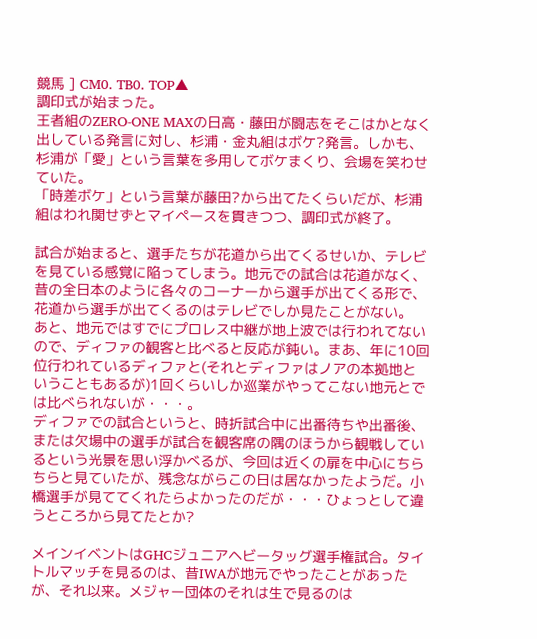競馬 ] CM0. TB0. TOP▲
調印式が始まった。
王者組のZERO-ONE MAXの日高・藤田が闘志をそこはかとなく出している発言に対し、杉浦・金丸組はボケ?発言。しかも、杉浦が「愛」という言葉を多用してボケまくり、会場を笑わせていた。
「時差ボケ」という言葉が藤田?から出てたくらいだが、杉浦組はわれ関せずとマイペースを貫きつつ、調印式が終了。

試合が始まると、選手たちが花道から出てくるせいか、テレビを見ている感覚に陥ってしまう。地元での試合は花道がなく、昔の全日本のように各々のコーナーから選手が出てくる形で、花道から選手が出てくるのはテレビでしか見たことがない。
あと、地元ではすでにプロレス中継が地上波では行われてないので、ディファの観客と比べると反応が鈍い。まあ、年に10回位行われているディファと(それとディファはノアの本拠地ということもあるが)1回くらいしか巡業がやってこない地元とでは比べられないが・・・。
ディファでの試合というと、時折試合中に出番待ちや出番後、または欠場中の選手が試合を観客席の隅のほうから観戦しているという光景を思い浮かべるが、今回は近くの扉を中心にちらちらと見ていたが、残念ながらこの日は居なかったようだ。小橋選手が見ててくれたらよかったのだが・・・ひょっとして違うところから見てたとか?

メインイベントはGHCジュニアヘビータッグ選手権試合。タイトルマッチを見るのは、昔IWAが地元でやったことがあったが、それ以来。メジャー団体のそれは生で見るのは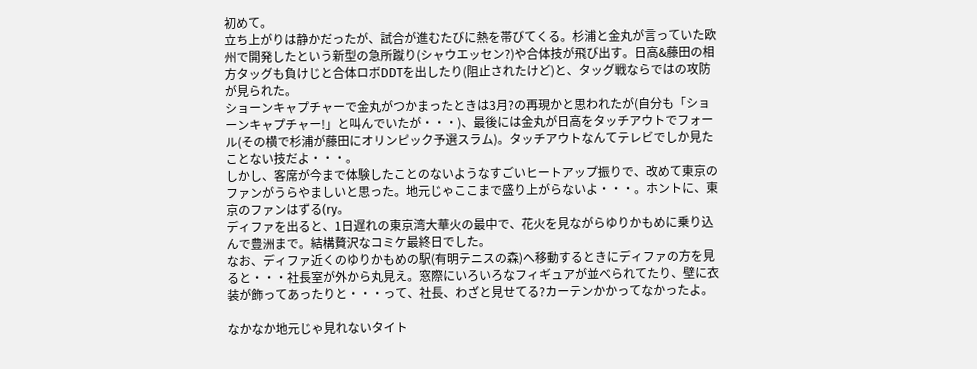初めて。
立ち上がりは静かだったが、試合が進むたびに熱を帯びてくる。杉浦と金丸が言っていた欧州で開発したという新型の急所蹴り(シャウエッセン?)や合体技が飛び出す。日高&藤田の相方タッグも負けじと合体ロボDDTを出したり(阻止されたけど)と、タッグ戦ならではの攻防が見られた。
ショーンキャプチャーで金丸がつかまったときは3月?の再現かと思われたが(自分も「ショーンキャプチャー!」と叫んでいたが・・・)、最後には金丸が日高をタッチアウトでフォール(その横で杉浦が藤田にオリンピック予選スラム)。タッチアウトなんてテレビでしか見たことない技だよ・・・。
しかし、客席が今まで体験したことのないようなすごいヒートアップ振りで、改めて東京のファンがうらやましいと思った。地元じゃここまで盛り上がらないよ・・・。ホントに、東京のファンはずる(ry。
ディファを出ると、1日遅れの東京湾大華火の最中で、花火を見ながらゆりかもめに乗り込んで豊洲まで。結構贅沢なコミケ最終日でした。
なお、ディファ近くのゆりかもめの駅(有明テニスの森)へ移動するときにディファの方を見ると・・・社長室が外から丸見え。窓際にいろいろなフィギュアが並べられてたり、壁に衣装が飾ってあったりと・・・って、社長、わざと見せてる?カーテンかかってなかったよ。

なかなか地元じゃ見れないタイト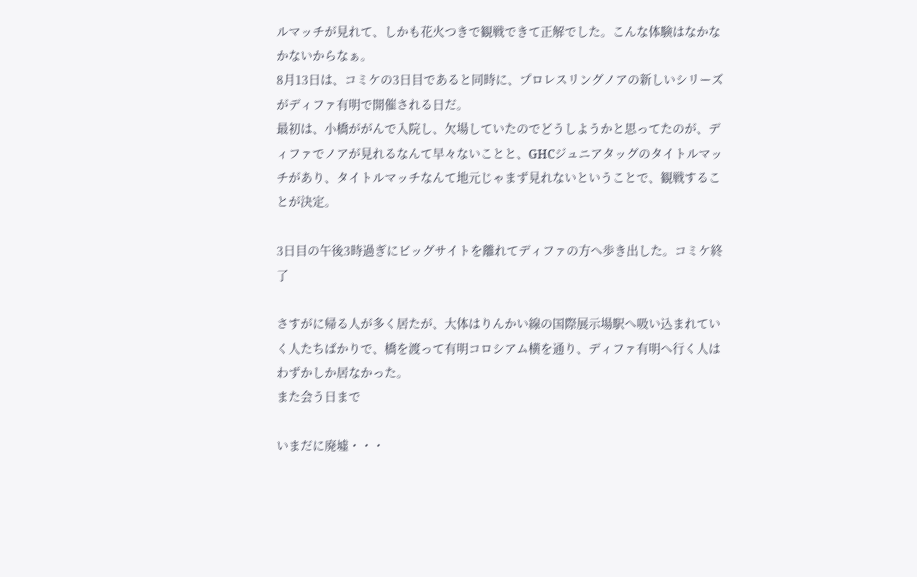ルマッチが見れて、しかも花火つきで観戦できて正解でした。こんな体験はなかなかないからなぁ。
8月13日は、コミケの3日目であると同時に、プロレスリングノアの新しいシリーズがディファ有明で開催される日だ。
最初は、小橋ががんで入院し、欠場していたのでどうしようかと思ってたのが、ディファでノアが見れるなんて早々ないことと、GHCジュニアタッグのタイトルマッチがあり、タイトルマッチなんて地元じゃまず見れないということで、観戦することが決定。

3日目の午後3時過ぎにビッグサイトを離れてディファの方へ歩き出した。コミケ終了

さすがに帰る人が多く居たが、大体はりんかい線の国際展示場駅へ吸い込まれていく人たちばかりで、橋を渡って有明コロシアム横を通り、ディファ有明へ行く人はわずかしか居なかった。
また会う日まで

いまだに廃墟・・・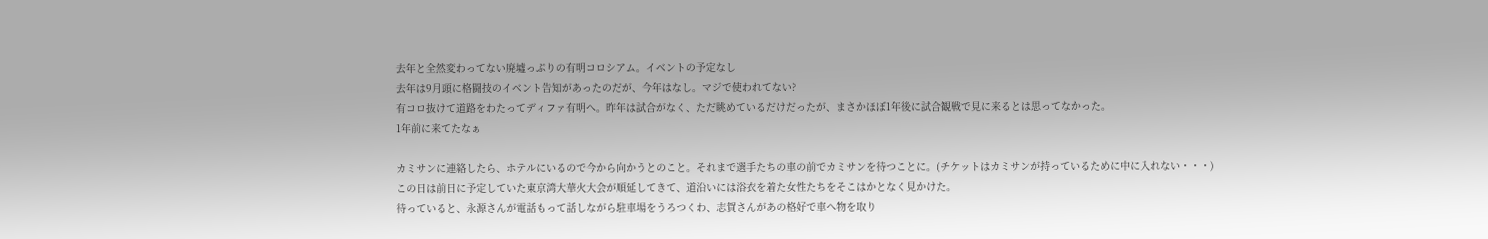去年と全然変わってない廃墟っぷりの有明コロシアム。イベントの予定なし
去年は9月頭に格闘技のイベント告知があったのだが、今年はなし。マジで使われてない?
有コロ抜けて道路をわたってディファ有明へ。昨年は試合がなく、ただ眺めているだけだったが、まさかほぼ1年後に試合観戦で見に来るとは思ってなかった。
1年前に来てたなぁ

カミサンに連絡したら、ホテルにいるので今から向かうとのこと。それまで選手たちの車の前でカミサンを待つことに。(チケットはカミサンが持っているために中に入れない・・・)
この日は前日に予定していた東京湾大華火大会が順延してきて、道沿いには浴衣を着た女性たちをそこはかとなく見かけた。
待っていると、永源さんが電話もって話しながら駐車場をうろつくわ、志賀さんがあの格好で車へ物を取り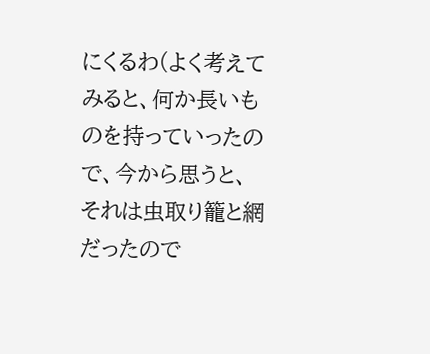にくるわ(よく考えてみると、何か長いものを持っていったので、今から思うと、それは虫取り籠と網だったので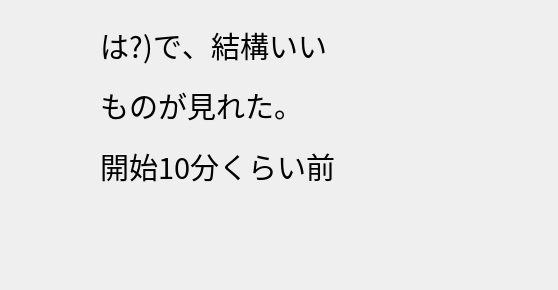は?)で、結構いいものが見れた。
開始10分くらい前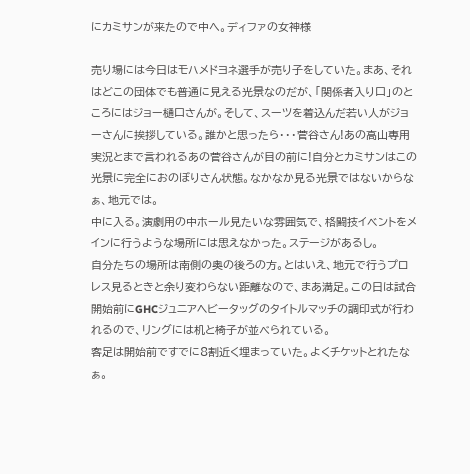にカミサンが来たので中へ。ディファの女神様

売り場には今日はモハメドヨネ選手が売り子をしていた。まあ、それはどこの団体でも普通に見える光景なのだが、「関係者入り口」のところにはジョー樋口さんが。そして、スーツを着込んだ若い人がジョーさんに挨拶している。誰かと思ったら・・・菅谷さん!あの高山専用実況とまで言われるあの菅谷さんが目の前に!自分とカミサンはこの光景に完全におのぼりさん状態。なかなか見る光景ではないからなぁ、地元では。
中に入る。演劇用の中ホール見たいな雰囲気で、格闘技イベントをメインに行うような場所には思えなかった。ステージがあるし。
自分たちの場所は南側の奥の後ろの方。とはいえ、地元で行うプロレス見るときと余り変わらない距離なので、まあ満足。この日は試合開始前にGHCジュニアヘビータッグのタイトルマッチの調印式が行われるので、リングには机と椅子が並べられている。
客足は開始前ですでに8割近く埋まっていた。よくチケットとれたなぁ。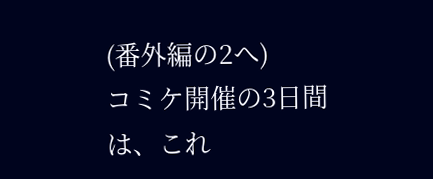(番外編の2へ)
コミケ開催の3日間は、これ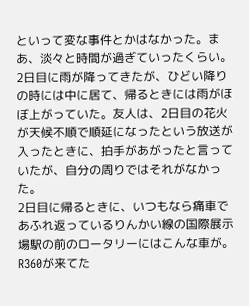といって変な事件とかはなかった。まあ、淡々と時間が過ぎていったくらい。2日目に雨が降ってきたが、ひどい降りの時には中に居て、帰るときには雨がほぼ上がっていた。友人は、2日目の花火が天候不順で順延になったという放送が入ったときに、拍手があがったと言っていたが、自分の周りではそれがなかった。
2日目に帰るときに、いつもなら痛車であふれ返っているりんかい線の国際展示場駅の前のロータリーにはこんな車が。
R360が来てた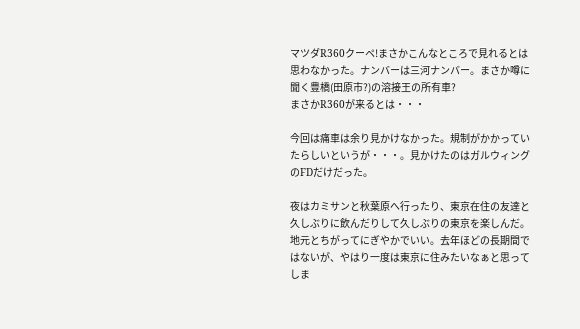マツダR360クーペ!まさかこんなところで見れるとは思わなかった。ナンバーは三河ナンバー。まさか噂に聞く豊橋(田原市?)の溶接王の所有車?
まさかR360が来るとは・・・

今回は痛車は余り見かけなかった。規制がかかっていたらしいというが・・・。見かけたのはガルウィングのFDだけだった。

夜はカミサンと秋葉原へ行ったり、東京在住の友達と久しぶりに飲んだりして久しぶりの東京を楽しんだ。地元とちがってにぎやかでいい。去年ほどの長期間ではないが、やはり一度は東京に住みたいなぁと思ってしま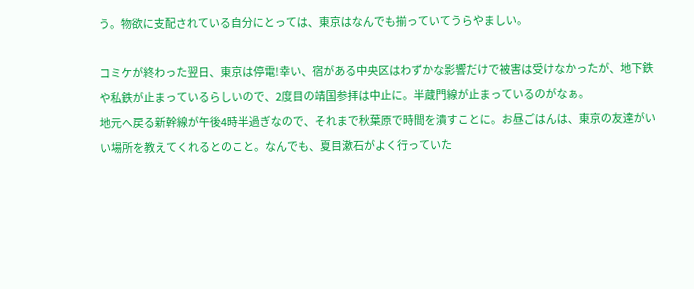う。物欲に支配されている自分にとっては、東京はなんでも揃っていてうらやましい。

コミケが終わった翌日、東京は停電!幸い、宿がある中央区はわずかな影響だけで被害は受けなかったが、地下鉄や私鉄が止まっているらしいので、2度目の靖国参拝は中止に。半蔵門線が止まっているのがなぁ。
地元へ戻る新幹線が午後4時半過ぎなので、それまで秋葉原で時間を潰すことに。お昼ごはんは、東京の友達がいい場所を教えてくれるとのこと。なんでも、夏目漱石がよく行っていた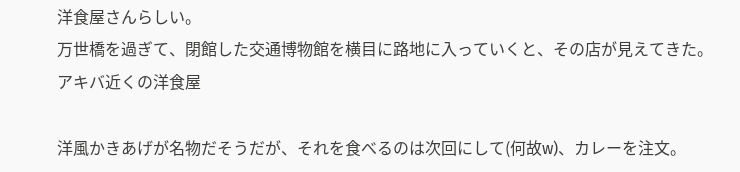洋食屋さんらしい。
万世橋を過ぎて、閉館した交通博物館を横目に路地に入っていくと、その店が見えてきた。
アキバ近くの洋食屋

洋風かきあげが名物だそうだが、それを食べるのは次回にして(何故w)、カレーを注文。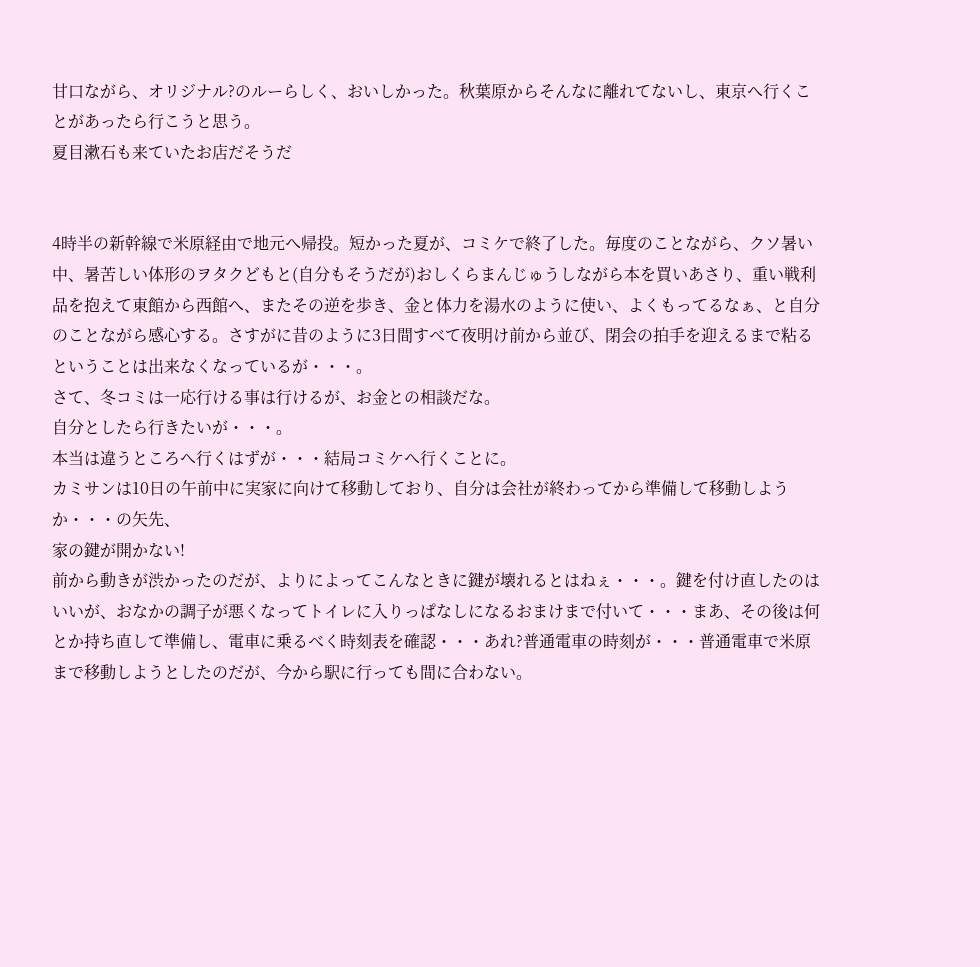甘口ながら、オリジナル?のルーらしく、おいしかった。秋葉原からそんなに離れてないし、東京へ行くことがあったら行こうと思う。
夏目漱石も来ていたお店だそうだ


4時半の新幹線で米原経由で地元へ帰投。短かった夏が、コミケで終了した。毎度のことながら、クソ暑い中、暑苦しい体形のヲタクどもと(自分もそうだが)おしくらまんじゅうしながら本を買いあさり、重い戦利品を抱えて東館から西館へ、またその逆を歩き、金と体力を湯水のように使い、よくもってるなぁ、と自分のことながら感心する。さすがに昔のように3日間すべて夜明け前から並び、閉会の拍手を迎えるまで粘るということは出来なくなっているが・・・。
さて、冬コミは一応行ける事は行けるが、お金との相談だな。
自分としたら行きたいが・・・。
本当は違うところへ行くはずが・・・結局コミケへ行くことに。
カミサンは10日の午前中に実家に向けて移動しており、自分は会社が終わってから準備して移動しようか・・・の矢先、
家の鍵が開かない!
前から動きが渋かったのだが、よりによってこんなときに鍵が壊れるとはねぇ・・・。鍵を付け直したのはいいが、おなかの調子が悪くなってトイレに入りっぱなしになるおまけまで付いて・・・まあ、その後は何とか持ち直して準備し、電車に乗るべく時刻表を確認・・・あれ?普通電車の時刻が・・・普通電車で米原まで移動しようとしたのだが、今から駅に行っても間に合わない。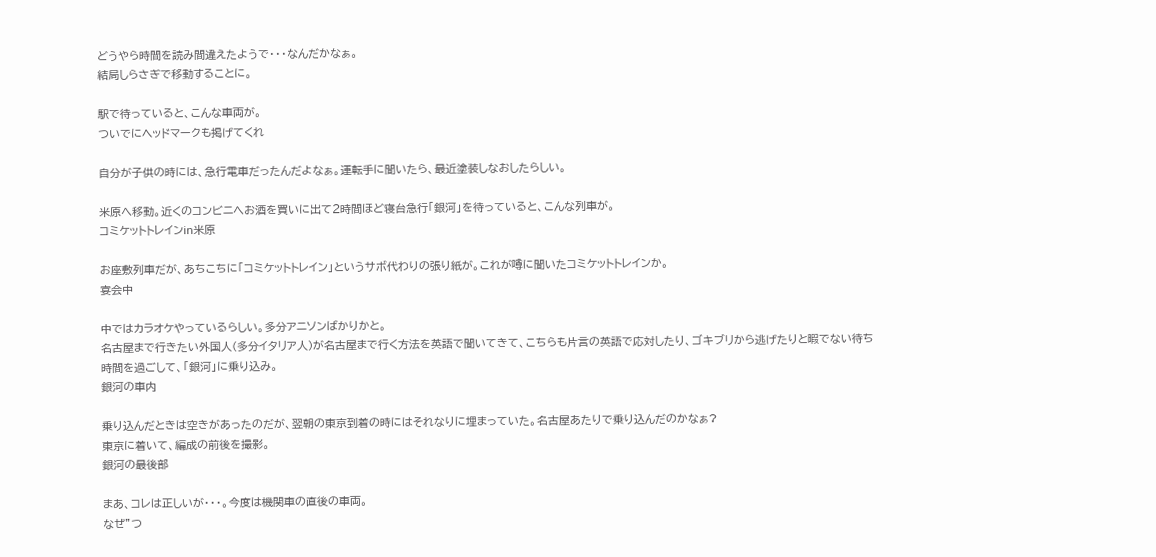どうやら時間を読み間違えたようで・・・なんだかなぁ。
結局しらさぎで移動することに。

駅で待っていると、こんな車両が。
ついでにヘッドマークも掲げてくれ

自分が子供の時には、急行電車だったんだよなぁ。運転手に聞いたら、最近塗装しなおしたらしい。

米原へ移動。近くのコンビニへお酒を買いに出て2時間ほど寝台急行「銀河」を待っていると、こんな列車が。
コミケットトレインin米原

お座敷列車だが、あちこちに「コミケットトレイン」というサボ代わりの張り紙が。これが噂に聞いたコミケットトレインか。
宴会中

中ではカラオケやっているらしい。多分アニソンばかりかと。
名古屋まで行きたい外国人(多分イタリア人)が名古屋まで行く方法を英語で聞いてきて、こちらも片言の英語で応対したり、ゴキブリから逃げたりと暇でない待ち時間を過ごして、「銀河」に乗り込み。
銀河の車内

乗り込んだときは空きがあったのだが、翌朝の東京到着の時にはそれなりに埋まっていた。名古屋あたりで乗り込んだのかなぁ?
東京に着いて、編成の前後を撮影。
銀河の最後部

まあ、コレは正しいが・・・。今度は機関車の直後の車両。
なぜ”つ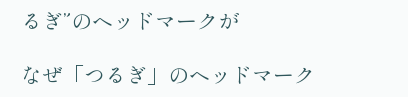るぎ”のヘッドマークが

なぜ「つるぎ」のヘッドマーク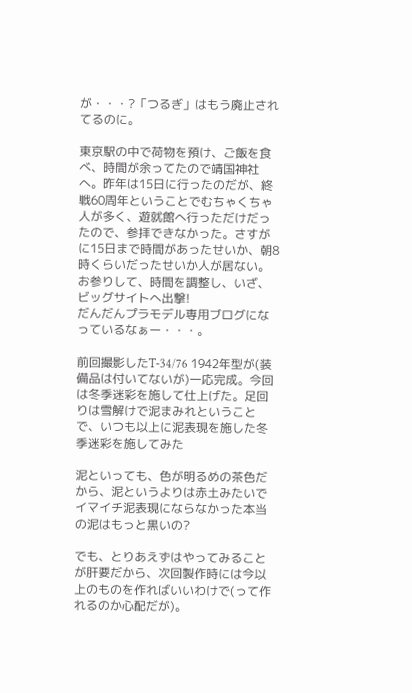が・・・?「つるぎ」はもう廃止されてるのに。

東京駅の中で荷物を預け、ご飯を食べ、時間が余ってたので靖国神社へ。昨年は15日に行ったのだが、終戦60周年ということでむちゃくちゃ人が多く、遊就館へ行っただけだったので、参拝できなかった。さすがに15日まで時間があったせいか、朝8時くらいだったせいか人が居ない。
お参りして、時間を調整し、いざ、ビッグサイトへ出撃!
だんだんプラモデル専用ブログになっているなぁー・・・。

前回撮影したT-34/76 1942年型が(装備品は付いてないが)一応完成。今回は冬季迷彩を施して仕上げた。足回りは雪解けで泥まみれということで、いつも以上に泥表現を施した冬季迷彩を施してみた

泥といっても、色が明るめの茶色だから、泥というよりは赤土みたいでイマイチ泥表現にならなかった本当の泥はもっと黒いの?

でも、とりあえずはやってみることが肝要だから、次回製作時には今以上のものを作ればいいわけで(って作れるのか心配だが)。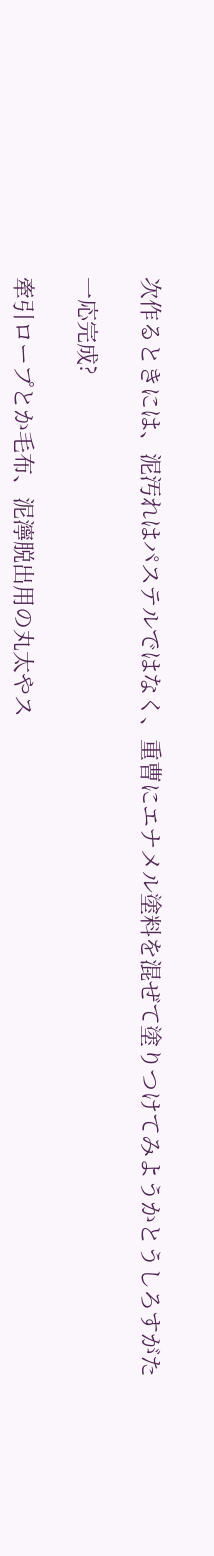次作るときには、泥汚れはパステルではなく、重曹にエナメル塗料を混ぜて塗りつけてみようかとうしろすがた

一応完成?

牽引ロープとか毛布、泥濘脱出用の丸太やス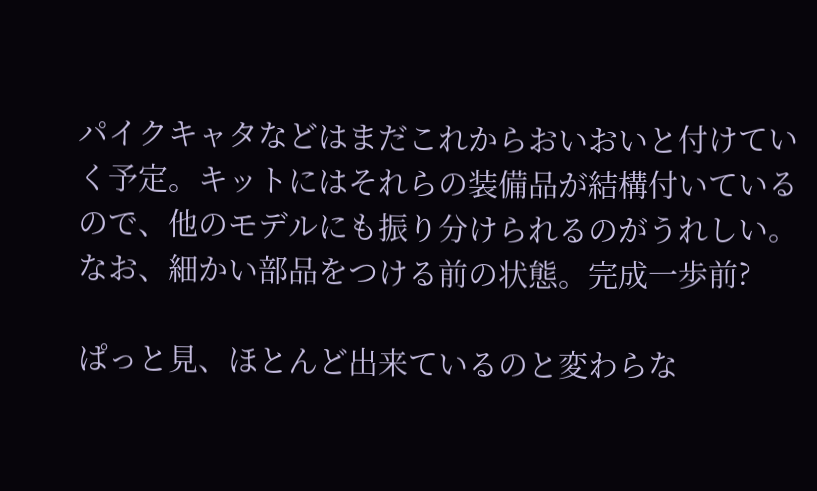パイクキャタなどはまだこれからおいおいと付けていく予定。キットにはそれらの装備品が結構付いているので、他のモデルにも振り分けられるのがうれしい。
なお、細かい部品をつける前の状態。完成一歩前?

ぱっと見、ほとんど出来ているのと変わらな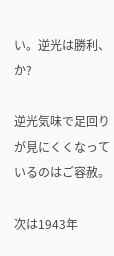い。逆光は勝利、か?

逆光気味で足回りが見にくくなっているのはご容赦。

次は1943年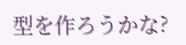型を作ろうかな?